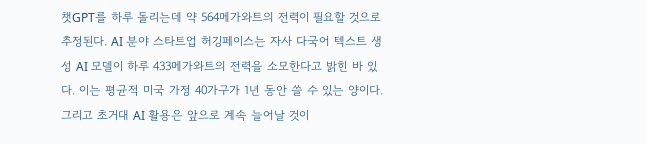챗GPT를 하루 돌리는데 약 564메가와트의 전력이 필요할 것으로 추정된다. AI 분야 스타트업 허깅페이스는 자사 다국어 텍스트 생성 AI 모델이 하루 433메가와트의 전력을 소모한다고 밝힌 바 있다. 이는 평균적 미국 가정 40가구가 1년 동안 쓸 수 있는 양이다. 그리고 초거대 AI 활용은 앞으로 계속 늘어날 것이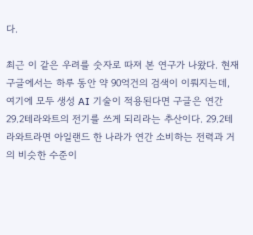다.

최근 이 같은 우려를 숫자로 따져 본 연구가 나왔다. 현재 구글에서는 하루 동안 약 90억건의 검색이 이뤄지는데, 여기에 모두 생성 AI 기술이 적용된다면 구글은 연간 29.2테라와트의 전기를 쓰게 되리라는 추산이다. 29.2테라와트라면 아일랜드 한 나라가 연간 소비하는 전력과 거의 비슷한 수준이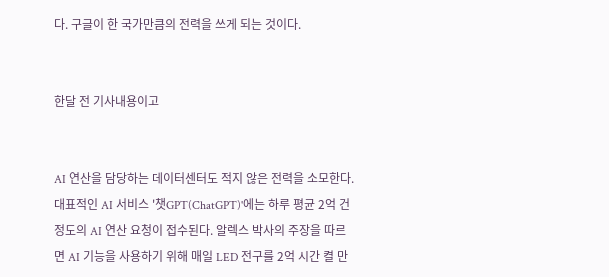다. 구글이 한 국가만큼의 전력을 쓰게 되는 것이다.


한달 전 기사내용이고


AI 연산을 담당하는 데이터센터도 적지 않은 전력을 소모한다. 대표적인 AI 서비스 '챗GPT(ChatGPT)'에는 하루 평균 2억 건 정도의 AI 연산 요청이 접수된다. 알렉스 박사의 주장을 따르면 AI 기능을 사용하기 위해 매일 LED 전구를 2억 시간 켤 만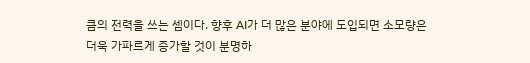큼의 전력을 쓰는 셈이다. 향후 AI가 더 많은 분야에 도입되면 소모량은 더욱 가파르게 증가할 것이 분명하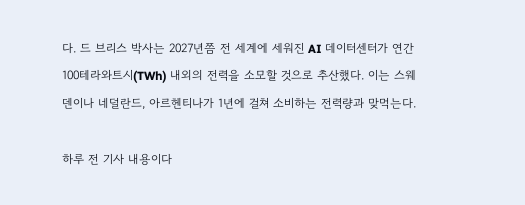다. 드 브리스 박사는 2027년쯤 전 세계에 세워진 AI 데이터센터가 연간 100테라와트시(TWh) 내외의 전력을 소모할 것으로 추산했다. 이는 스웨덴이나 네덜란드, 아르헨티나가 1년에 걸쳐 소비하는 전력량과 맞먹는다.

하루 전 기사 내용이다